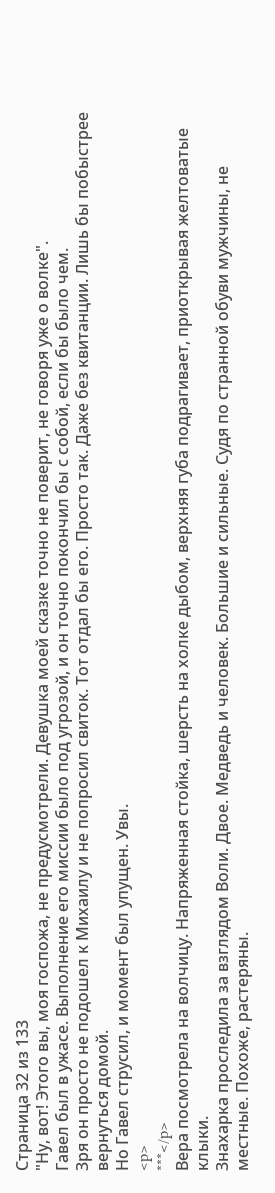Страница 32 из 133
"Ну, вот! Этого вы, моя госпожа, не предусмотрели. Девушка моей сказке точно не поверит, не говоря уже о волке".
Гавел был в ужасе. Выполнение его миссии было под угрозой, и он точно покончил бы с собой, если бы было чем.
Зря он просто не подошел к Михаилу и не попросил свиток. Тот отдал бы его. Просто так. Даже без квитанции. Лишь бы побыстрее вернуться домой.
Но Гавел струсил, и момент был упущен. Увы.
<p>
***</p>
Вера посмотрела на волчицу. Напряженная стойка, шерсть на холке дыбом, верхняя губа подрагивает, приоткрывая желтоватые клыки.
Знахарка проследила за взглядом Воли. Двое. Медведь и человек. Большие и сильные. Судя по странной обуви мужчины, не местные. Похоже, растеряны.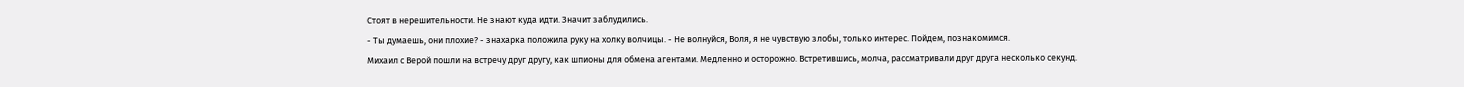Стоят в нерешительности. Не знают куда идти. Значит заблудились.
- Ты думаешь, они плохие? - знахарка положила руку на холку волчицы. - Не волнуйся, Воля, я не чувствую злобы, только интерес. Пойдем, познакомимся.
Михаил с Верой пошли на встречу друг другу, как шпионы для обмена агентами. Медленно и осторожно. Встретившись, молча, рассматривали друг друга несколько секунд.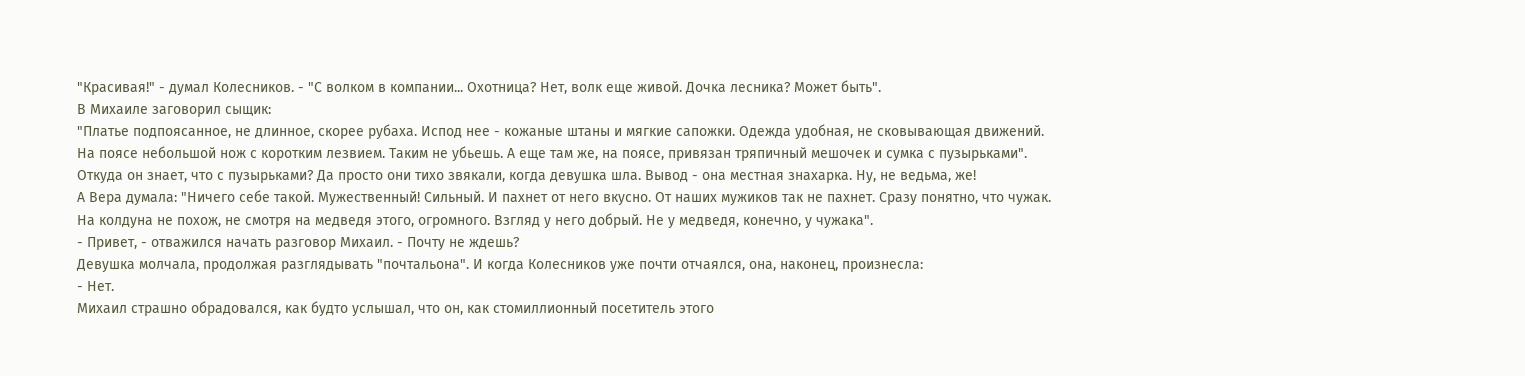"Красивая!" - думал Колесников. - "С волком в компании... Охотница? Нет, волк еще живой. Дочка лесника? Может быть".
В Михаиле заговорил сыщик:
"Платье подпоясанное, не длинное, скорее рубаха. Испод нее - кожаные штаны и мягкие сапожки. Одежда удобная, не сковывающая движений. На поясе небольшой нож с коротким лезвием. Таким не убьешь. А еще там же, на поясе, привязан тряпичный мешочек и сумка с пузырьками".
Откуда он знает, что с пузырьками? Да просто они тихо звякали, когда девушка шла. Вывод - она местная знахарка. Ну, не ведьма, же!
А Вера думала: "Ничего себе такой. Мужественный! Сильный. И пахнет от него вкусно. От наших мужиков так не пахнет. Сразу понятно, что чужак. На колдуна не похож, не смотря на медведя этого, огромного. Взгляд у него добрый. Не у медведя, конечно, у чужака".
- Привет, - отважился начать разговор Михаил. - Почту не ждешь?
Девушка молчала, продолжая разглядывать "почтальона". И когда Колесников уже почти отчаялся, она, наконец, произнесла:
- Нет.
Михаил страшно обрадовался, как будто услышал, что он, как стомиллионный посетитель этого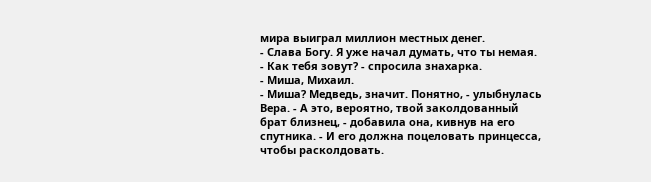мира выиграл миллион местных денег.
- Слава Богу. Я уже начал думать, что ты немая.
- Как тебя зовут? - спросила знахарка.
- Миша, Михаил.
- Миша? Медведь, значит. Понятно, - улыбнулась Вера. - А это, вероятно, твой заколдованный брат близнец, - добавила она, кивнув на его спутника. - И его должна поцеловать принцесса, чтобы расколдовать.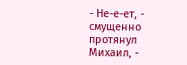- Не-е-ет, - смущенно протянул Михаил, -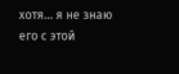хотя... я не знаю его с этой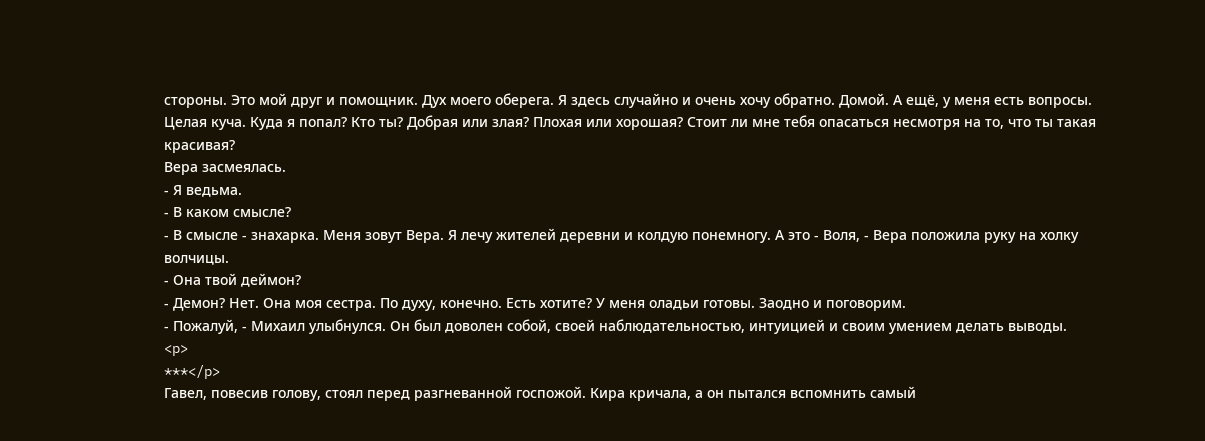стороны. Это мой друг и помощник. Дух моего оберега. Я здесь случайно и очень хочу обратно. Домой. А ещё, у меня есть вопросы. Целая куча. Куда я попал? Кто ты? Добрая или злая? Плохая или хорошая? Стоит ли мне тебя опасаться несмотря на то, что ты такая красивая?
Вера засмеялась.
- Я ведьма.
- В каком смысле?
- В смысле - знахарка. Меня зовут Вера. Я лечу жителей деревни и колдую понемногу. А это - Воля, - Вера положила руку на холку волчицы.
- Она твой деймон?
- Демон? Нет. Она моя сестра. По духу, конечно. Есть хотите? У меня оладьи готовы. Заодно и поговорим.
- Пожалуй, - Михаил улыбнулся. Он был доволен собой, своей наблюдательностью, интуицией и своим умением делать выводы.
<p>
***</p>
Гавел, повесив голову, стоял перед разгневанной госпожой. Кира кричала, а он пытался вспомнить самый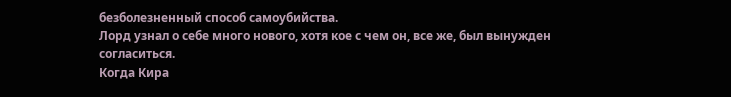безболезненный способ самоубийства.
Лорд узнал о себе много нового, хотя кое с чем он, все же, был вынужден согласиться.
Когда Кира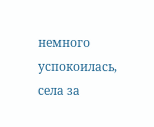немного успокоилась, села за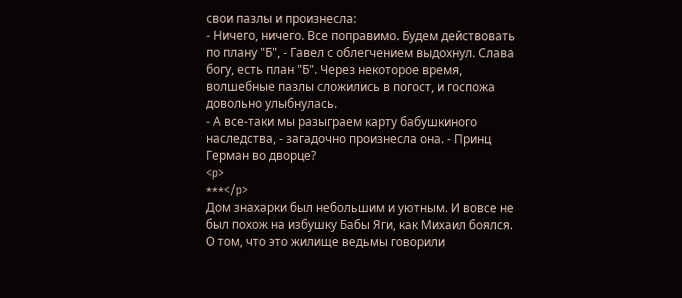свои пазлы и произнесла:
- Ничего, ничего. Все поправимо. Будем действовать по плану "Б", - Гавел с облегчением выдохнул. Слава богу, есть план "Б". Через некоторое время, волшебные пазлы сложились в погост, и госпожа довольно улыбнулась.
- А все-таки мы разыграем карту бабушкиного наследства, - загадочно произнесла она. - Принц Герман во дворце?
<p>
***</p>
Дом знахарки был небольшим и уютным. И вовсе не был похож на избушку Бабы Яги, как Михаил боялся. О том, что это жилище ведьмы говорили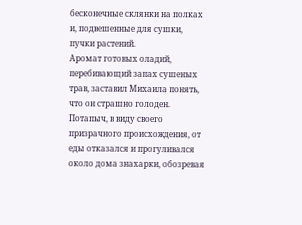бесконечные склянки на полках и, подвешенные для сушки, пучки растений.
Аромат готовых оладий, перебивающий запах сушеных трав, заставил Михаила понять, что он страшно голоден.
Потапыч, в виду своего призрачного проиcхождения, от еды отказался и прогуливался около дома знахарки, обозревая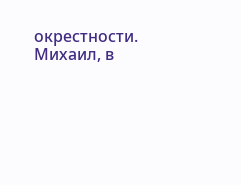окрестности.
Михаил, в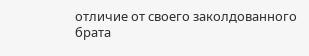отличие от своего заколдованного брата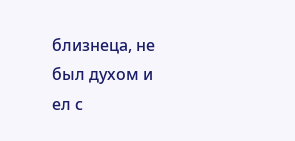близнеца, не был духом и ел с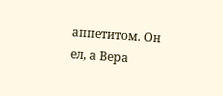аппетитом. Он ел, а Вера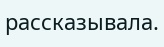рассказывала.